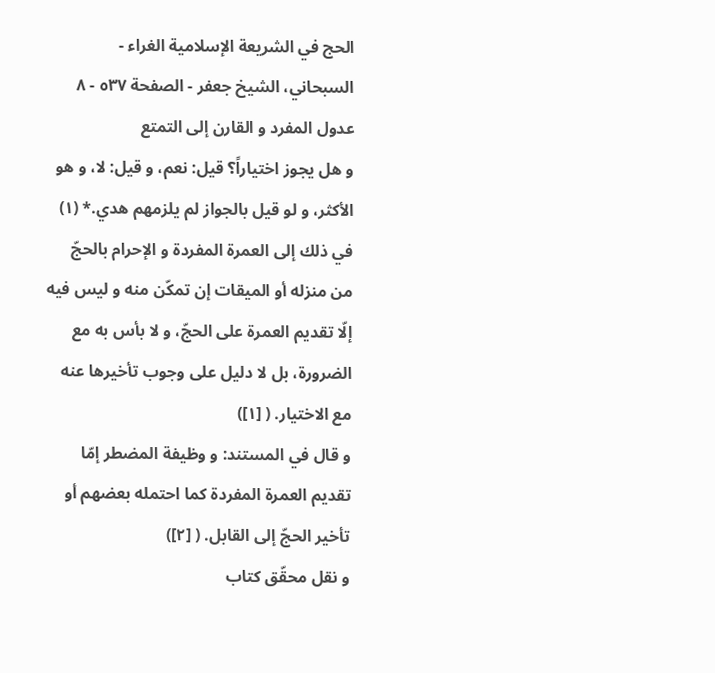الحج في الشريعة الإسلامية الغراء - السبحاني، الشيخ جعفر - الصفحة ٥٣٧ - ٨ عدول المفرد و القارن إلى التمتع
و هل يجوز اختياراً؟ قيل: نعم، و قيل: لا، و هو الأكثر، و لو قيل بالجواز لم يلزمهم هدي.* (١)
في ذلك إلى العمرة المفردة و الإحرام بالحجّ من منزله أو الميقات إن تمكّن منه و ليس فيه إلّا تقديم العمرة على الحجّ، و لا بأس به مع الضرورة، بل لا دليل على وجوب تأخيرها عنه مع الاختيار. ( [١])
و قال في المستند: و وظيفة المضطر إمّا تقديم العمرة المفردة كما احتمله بعضهم أو تأخير الحجّ إلى القابل. ( [٢])
و نقل محقّق كتاب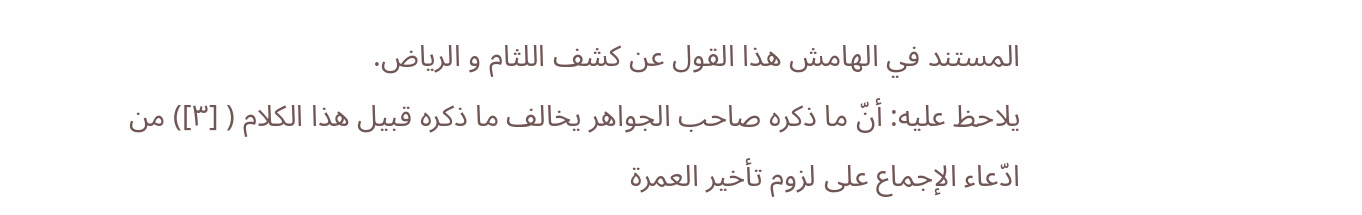المستند في الهامش هذا القول عن كشف اللثام و الرياض.
يلاحظ عليه: أنّ ما ذكره صاحب الجواهر يخالف ما ذكره قبيل هذا الكلام ( [٣]) من ادّعاء الإجماع على لزوم تأخير العمرة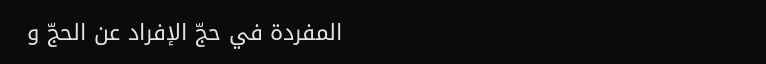المفردة في حجّ الإفراد عن الحجّ و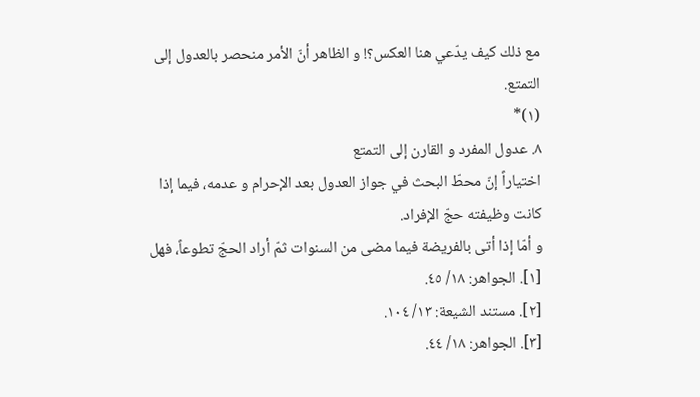مع ذلك كيف يدّعي هنا العكس؟! و الظاهر أنّ الأمر منحصر بالعدول إلى التمتع.
(١)*
٨. عدول المفرد و القارن إلى التمتع
اختياراً إنّ محطّ البحث في جواز العدول بعد الإحرام و عدمه، فيما إذا كانت وظيفته حجّ الإفراد.
و أمّا إذا أتى بالفريضة فيما مضى من السنوات ثمّ أراد الحجّ تطوعاً، فهل
[١]. الجواهر: ١٨/ ٤٥.
[٢]. مستند الشيعة: ١٣/ ١٠٤.
[٣]. الجواهر: ١٨/ ٤٤.